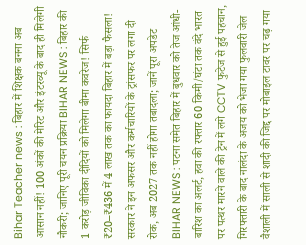Bihar Teacher news : बिहार में शिक्षक बनना अब आसान नहीं! 100 अंकों की मेरिट और इंटरव्यू के बाद ही मिलेगी नौकरी; जानिए पूरी चयन प्रक्रिया BIHAR NEWS : बिहार की 1 करोड़ जीविका दीदियों को मिलेगा बीमा कवरेज! सिर्फ ₹20–₹436 में 4 लाख तक का फायदा बिहार में बड़ा फैसला! सरकार ने इन अफसर और कर्मचारियों के ट्रांसफर पर लगा दी रोक, अब 2027 तक नहीं होगा तबादला; जानें पूरा अपडेट BIHAR NEWS : पटना समेत बिहार में बुधवार को तेज आंधी-बारिश का अलर्ट, हवा की रफ्तार 60 किमी/घंटा तक वंदे भारत पर पत्थर मारने वाले की ट्रेन में लगे CCTV फुटेज से हुई पहचान, गिरफ्तारी के बाद नालंदा के अजय को भेजा गया फुलवारी जेल वैशाली में साली से शादी की जिद्द पर मोबाइल टावर पर चढ़ गया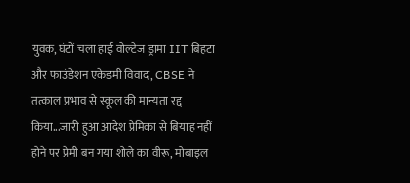युवक, घंटों चला हाई वोल्टेज ड्रामा IIT बिहटा और फाउंडेशन एकेडमी विवाद, CBSE ने तत्काल प्रभाव से स्कूल की मान्यता रद्द किया...जारी हुआ आदेश प्रेमिका से बियाह नहीं होने पर प्रेमी बन गया शोले का वीरू, मोबाइल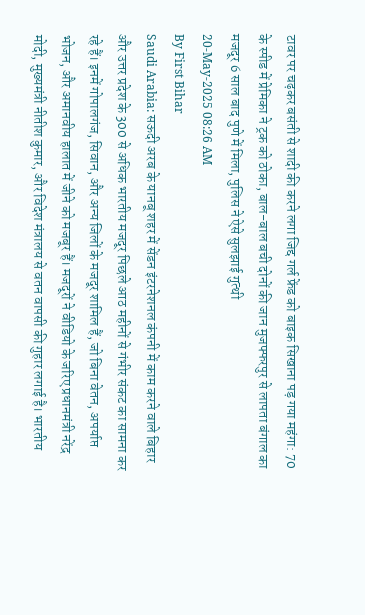टावर पर चढ़कर बसंती से शादी की करने लगा जिद्द गर्ल फ्रेंड को बाइक सिखाना पड़ गया महंगा: 70 के स्पीड में प्रेमिका ने ट्रक को ठोका, बाल-बाल बची दोनों की जान मुजफ्फरपुर से लापता बंगाल का मजदूर 6 साल बाद पुणे में मिला, पुलिस ने ऐसे सुलझाई गुत्थी
20-May-2025 08:26 AM
By First Bihar
Saudi Arabia: सऊदी अरब के यानबू शहर में सेंडन इंटरनेशनल कंपनी में काम करने वाले बिहार और उत्तर प्रदेश के 300 से अधिक भारतीय मजदूर पिछले आठ महीनों से गंभीर संकट का सामना कर रहे हैं। इनमें गोपालगंज, सिवान, और अन्य जिलों के मजदूर शामिल हैं, जो बिना वेतन, अपर्याप्त भोजन, और अमानवीय हालात में जीने को मजबूर हैं। मजदूरों ने वीडियो के जरिए प्रधानमंत्री नरेंद्र मोदी, मुख्यमंत्री नीतीश कुमार, और विदेश मंत्रालय से वतन वापसी की गुहार लगाई है। भारतीय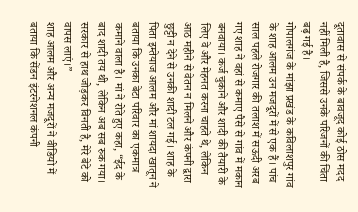दूतावास से संपर्क के बावजूद कोई ठोस मदद नहीं मिली है, जिससे उनके परिजनों की चिंता बढ़ गई है।
गोपालगंज के मांझा प्रखंड के कविलाशपुर गांव के शाह आलम उन मजदूरों में से एक हैं। पांच साल पहले रोजगार की तलाश में सऊदी अरब गए शाह ने वहां से कमाए पैसे से गांव में मकान बनवाया। कर्ज चुकाने और शादी की तैयारी के लिए वे और मेहनत करना चाहते थे, लेकिन आठ महीने से वेतन न मिलने और कंपनी द्वारा छुट्टी न देने से उनकी शादी टल गई। शाह के पिता इम्तेयाज आलम और मां शायदा खातून ने बताया कि उनका बेटा परिवार का एकमात्र कमाने वाला है। मां ने रोते हुए कहा, “ईद के बाद शादी तय थी, लेकिन अब सब रुक गया। सरकार से हाथ जोड़कर विनती है, मेरे बेटे को वापस लाएं।”
शाह आलम और अन्य मजदूरों ने वीडियो में बताया कि सेंडन इंटरनेशनल कंपनी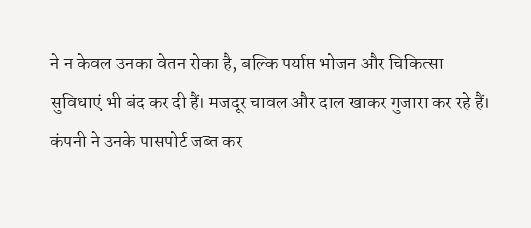ने न केवल उनका वेतन रोका है, बल्कि पर्याप्त भोजन और चिकित्सा सुविधाएं भी बंद कर दी हैं। मजदूर चावल और दाल खाकर गुजारा कर रहे हैं। कंपनी ने उनके पासपोर्ट जब्त कर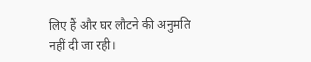लिए हैं और घर लौटने की अनुमति नहीं दी जा रही।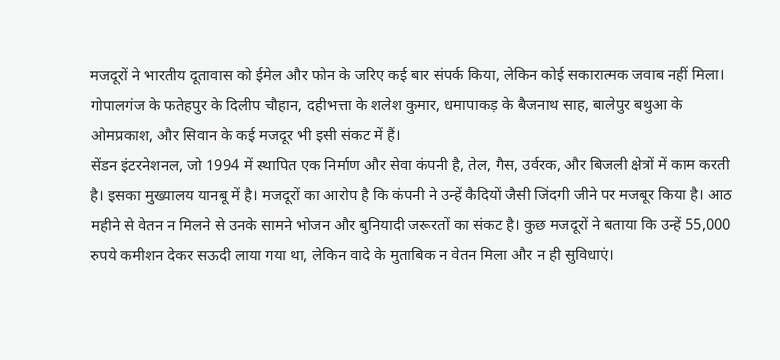मजदूरों ने भारतीय दूतावास को ईमेल और फोन के जरिए कई बार संपर्क किया, लेकिन कोई सकारात्मक जवाब नहीं मिला। गोपालगंज के फतेहपुर के दिलीप चौहान, दहीभत्ता के शलेश कुमार, धमापाकड़ के बैजनाथ साह, बालेपुर बथुआ के ओमप्रकाश, और सिवान के कई मजदूर भी इसी संकट में हैं।
सेंडन इंटरनेशनल, जो 1994 में स्थापित एक निर्माण और सेवा कंपनी है, तेल, गैस, उर्वरक, और बिजली क्षेत्रों में काम करती है। इसका मुख्यालय यानबू में है। मजदूरों का आरोप है कि कंपनी ने उन्हें कैदियों जैसी जिंदगी जीने पर मजबूर किया है। आठ महीने से वेतन न मिलने से उनके सामने भोजन और बुनियादी जरूरतों का संकट है। कुछ मजदूरों ने बताया कि उन्हें 55,000 रुपये कमीशन देकर सऊदी लाया गया था, लेकिन वादे के मुताबिक न वेतन मिला और न ही सुविधाएं।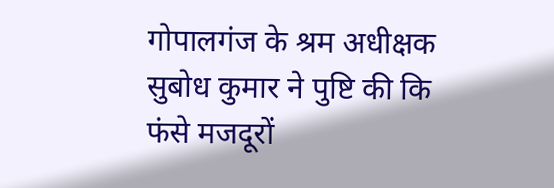गोपालगंज के श्रम अधीक्षक सुबोध कुमार ने पुष्टि की कि फंसे मजदूरों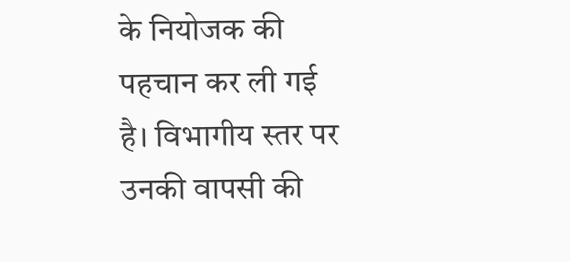के नियोजक की पहचान कर ली गई है। विभागीय स्तर पर उनकी वापसी की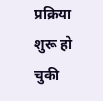प्रक्रिया शुरू हो चुकी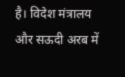है। विदेश मंत्रालय और सऊदी अरब में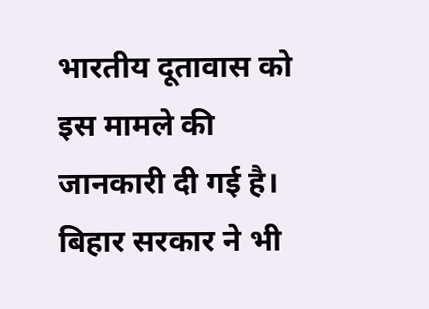भारतीय दूतावास को इस मामले की जानकारी दी गई है। बिहार सरकार ने भी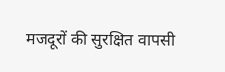मजदूरों की सुरक्षित वापसी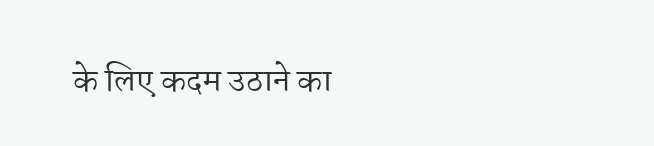के लिए कदम उठाने का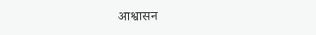आश्वासन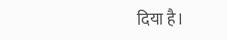दिया है।